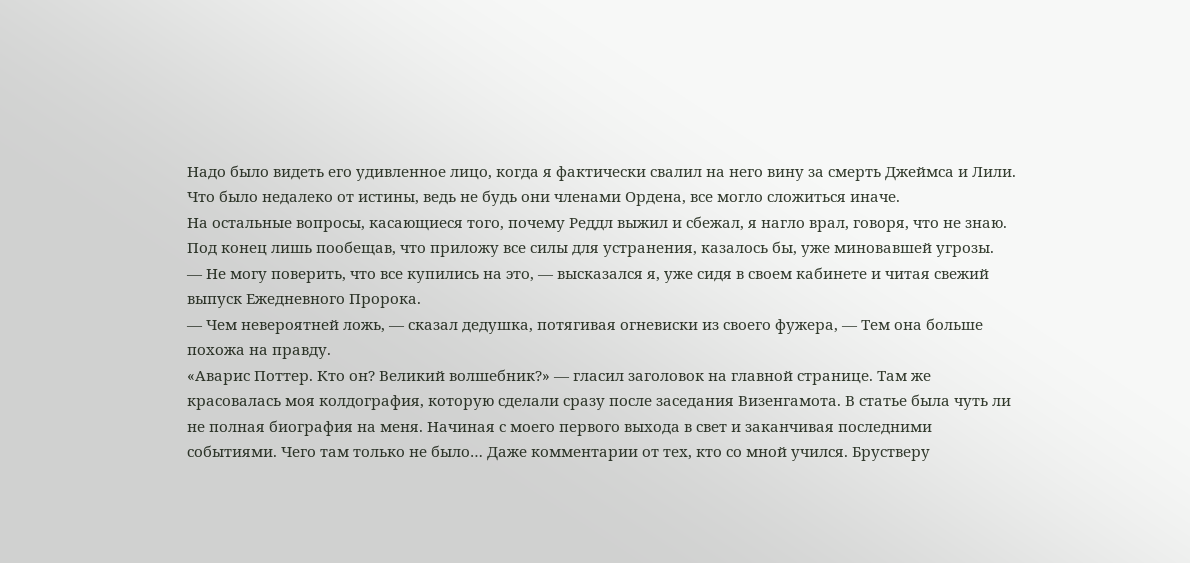Надо было видеть его удивленное лицо, когда я фактически свалил на него вину за смерть Джеймса и Лили. Что было недалеко от истины, ведь не будь они членами Ордена, все могло сложиться иначе.
На остальные вопросы, касающиеся того, почему Реддл выжил и сбежал, я нагло врал, говоря, что не знаю. Под конец лишь пообещав, что приложу все силы для устранения, казалось бы, уже миновавшей угрозы.
— Не могу поверить, что все купились на это, — высказался я, уже сидя в своем кабинете и читая свежий выпуск Ежедневного Пророка.
— Чем невероятней ложь, — сказал дедушка, потягивая огневиски из своего фужера, — Тем она больше похожа на правду.
«Аварис Поттер. Кто он? Великий волшебник?» — гласил заголовок на главной странице. Там же красовалась моя колдография, которую сделали сразу после заседания Визенгамота. В статье была чуть ли не полная биография на меня. Начиная с моего первого выхода в свет и заканчивая последними событиями. Чего там только не было… Даже комментарии от тех, кто со мной учился. Брустверу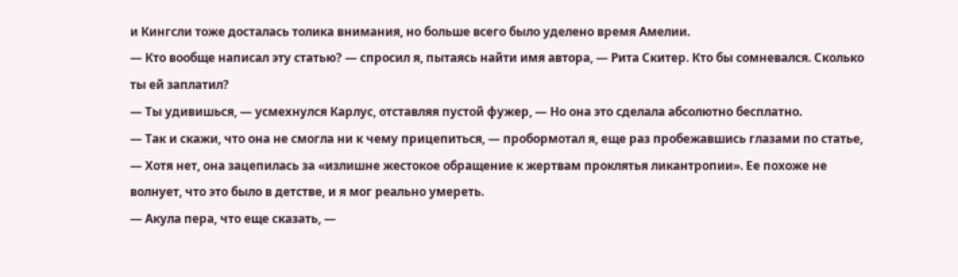и Кингсли тоже досталась толика внимания, но больше всего было уделено время Амелии.
— Кто вообще написал эту статью? — спросил я, пытаясь найти имя автора, — Рита Скитер. Кто бы сомневался. Сколько ты ей заплатил?
— Ты удивишься, — усмехнулся Карлус, отставляя пустой фужер, — Но она это сделала абсолютно бесплатно.
— Так и скажи, что она не смогла ни к чему прицепиться, — пробормотал я, еще раз пробежавшись глазами по статье, — Хотя нет, она зацепилась за «излишне жестокое обращение к жертвам проклятья ликантропии». Ее похоже не волнует, что это было в детстве, и я мог реально умереть.
— Акула пера, что еще сказать, —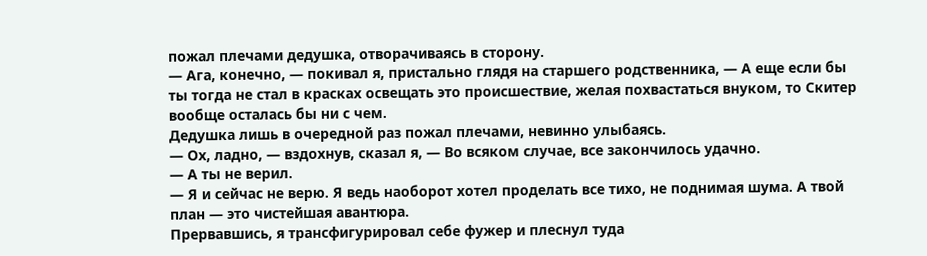пожал плечами дедушка, отворачиваясь в сторону.
— Ага, конечно, — покивал я, пристально глядя на старшего родственника, — А еще если бы ты тогда не стал в красках освещать это происшествие, желая похвастаться внуком, то Скитер вообще осталась бы ни с чем.
Дедушка лишь в очередной раз пожал плечами, невинно улыбаясь.
— Ох, ладно, — вздохнув, сказал я, — Во всяком случае, все закончилось удачно.
— А ты не верил.
— Я и сейчас не верю. Я ведь наоборот хотел проделать все тихо, не поднимая шума. А твой план — это чистейшая авантюра.
Прервавшись, я трансфигурировал себе фужер и плеснул туда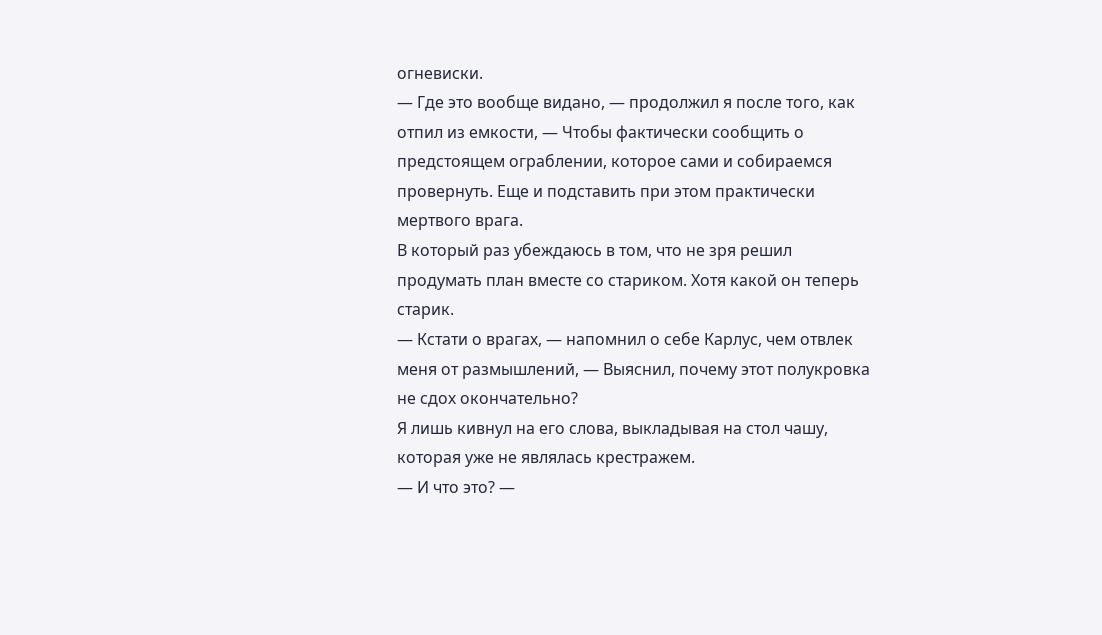огневиски.
— Где это вообще видано, — продолжил я после того, как отпил из емкости, — Чтобы фактически сообщить о предстоящем ограблении, которое сами и собираемся провернуть. Еще и подставить при этом практически мертвого врага.
В который раз убеждаюсь в том, что не зря решил продумать план вместе со стариком. Хотя какой он теперь старик.
— Кстати о врагах, — напомнил о себе Карлус, чем отвлек меня от размышлений, — Выяснил, почему этот полукровка не сдох окончательно?
Я лишь кивнул на его слова, выкладывая на стол чашу, которая уже не являлась крестражем.
— И что это? —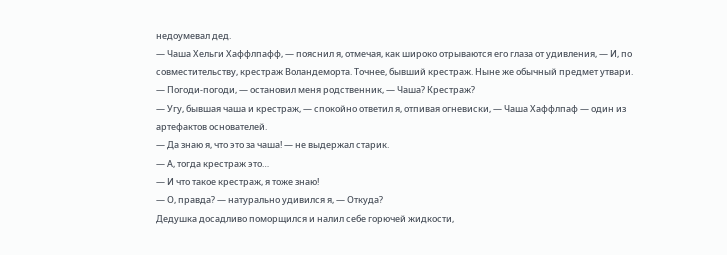недоумевал дед.
— Чаша Хельги Хаффлпафф, — пояснил я, отмечая, как широко отрываются его глаза от удивления, — И, по совместительству, крестраж Воландеморта. Точнее, бывший крестраж. Ныне же обычный предмет утвари.
— Погоди-погоди, — остановил меня родственник, — Чаша? Крестраж?
— Угу, бывшая чаша и крестраж, — спокойно ответил я, отпивая огневиски, — Чаша Хаффлпаф — один из артефактов основателей.
— Да знаю я, что это за чаша! — не выдержал старик.
— А, тогда крестраж это…
— И что такое крестраж, я тоже знаю!
— О, правда? — натурально удивился я, — Откуда?
Дедушка досадливо поморщился и налил себе горючей жидкости,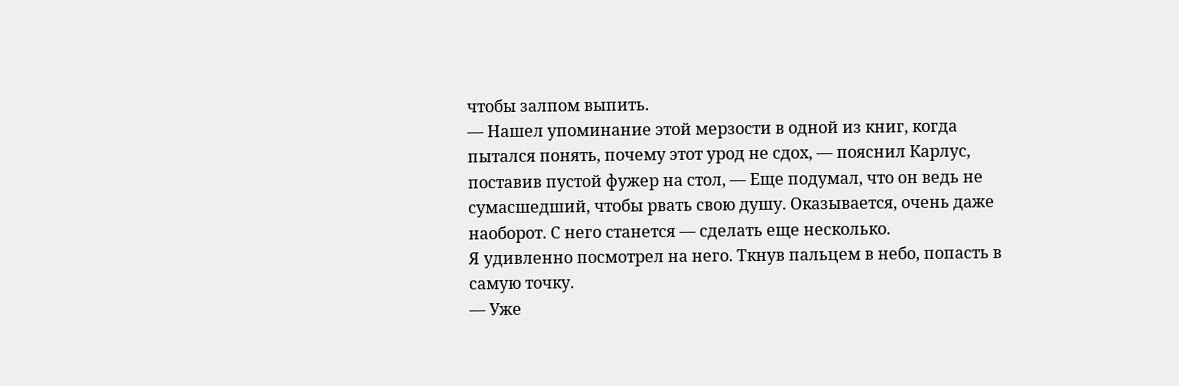чтобы залпом выпить.
— Нашел упоминание этой мерзости в одной из книг, когда пытался понять, почему этот урод не сдох, — пояснил Карлус, поставив пустой фужер на стол, — Еще подумал, что он ведь не сумасшедший, чтобы рвать свою душу. Оказывается, очень даже наоборот. С него станется — сделать еще несколько.
Я удивленно посмотрел на него. Ткнув пальцем в небо, попасть в самую точку.
— Уже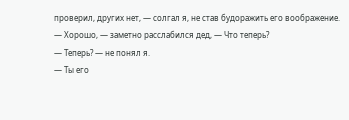проверил, других нет, — солгал я, не став будоражить его воображение.
— Хорошо, — заметно расслабился дед, — Что теперь?
— Теперь? — не понял я.
— Ты его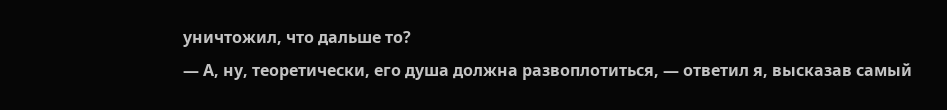уничтожил, что дальше то?
— А, ну, теоретически, его душа должна развоплотиться, — ответил я, высказав самый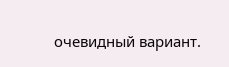очевидный вариант.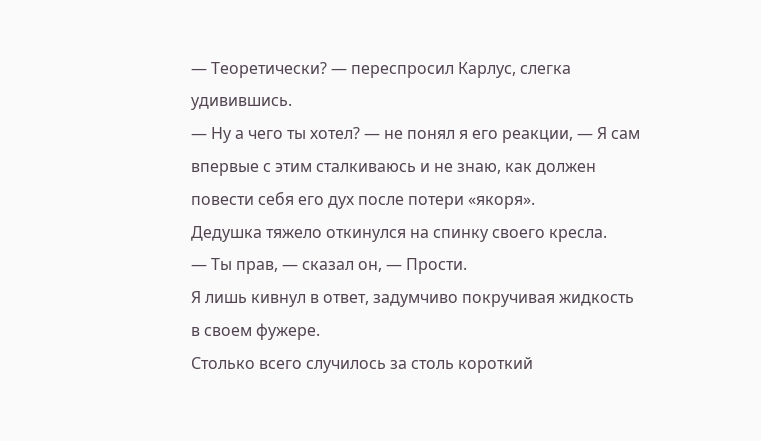— Теоретически? — переспросил Карлус, слегка удивившись.
— Ну а чего ты хотел? — не понял я его реакции, — Я сам впервые с этим сталкиваюсь и не знаю, как должен повести себя его дух после потери «якоря».
Дедушка тяжело откинулся на спинку своего кресла.
— Ты прав, — сказал он, — Прости.
Я лишь кивнул в ответ, задумчиво покручивая жидкость в своем фужере.
Столько всего случилось за столь короткий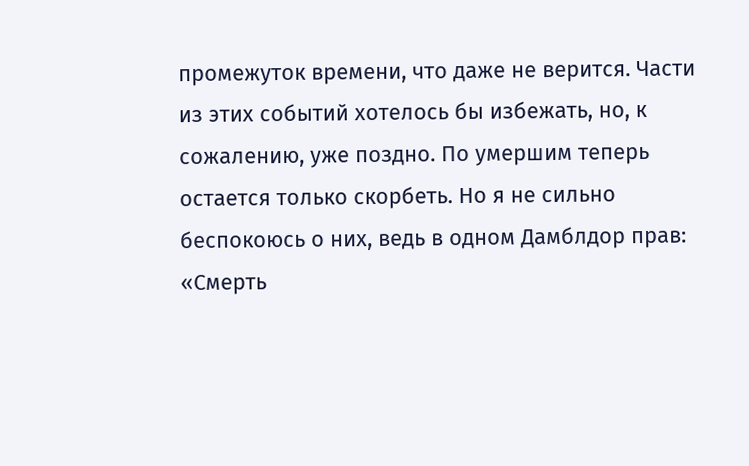промежуток времени, что даже не верится. Части из этих событий хотелось бы избежать, но, к сожалению, уже поздно. По умершим теперь остается только скорбеть. Но я не сильно беспокоюсь о них, ведь в одном Дамблдор прав: «Смерть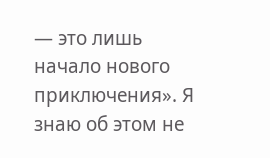— это лишь начало нового приключения». Я знаю об этом не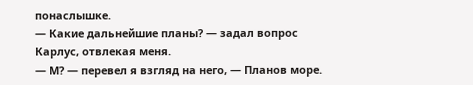понаслышке.
— Какие дальнейшие планы? — задал вопрос Карлус, отвлекая меня.
— М? — перевел я взгляд на него, — Планов море.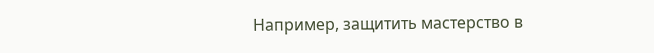Например, защитить мастерство в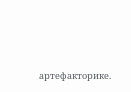артефакторике.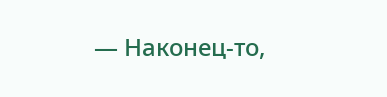— Наконец-то,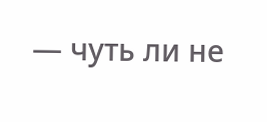— чуть ли не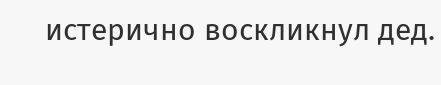истерично воскликнул дед.